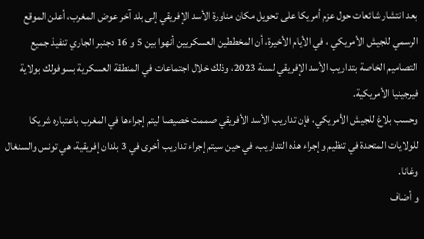بعد انتشار شائعات حول عزم أمريكا على تحويل مكان مناورة الأسد الإفريقي إلى بلد آخر عوض المغرب، أعلن الموقع الرسمي للجيش الأمريكي ، في الأيام الأخيرة، أن المخططين العسكريين أنهوا بين 5 و 16 دجنبر الجاري تنفيذ جميع التصاميم الخاصة بتداريب الأسد الإفريقي لسنة 2023، وذلك خلال اجتماعات في المنطقة العسكرية بسوفولك بولاية فيرجينيا الأمريكية.
وحسب بلاغ للجيش الأمريكي، فإن تداريب الأسد الأفريقي صممت خصيصا ليتم إجراءها في المغرب باعتباره شريكا للولايات المتحدة في تنظيم وإجراء هذه التداريب، في حين سيتم إجراء تداريب أخرى في 3 بلدان إفريقية، هي تونس والسنغال وغانا.
و أضاف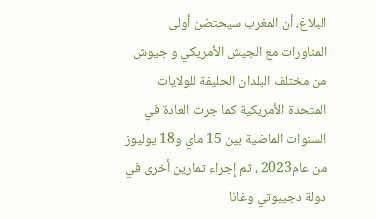البلاغ، أن المغرب سيحتضن أولى المناورات مع الجيش الأمريكي و جيوش من مختلف البلدان الحليفة للولايات المتحدة الأمريكية كما جرت العادة في السنوات الماضية بين 15 ماي و18 يوليوز من عام2023 ، ثم إجراء تمارين أخرى في دولة دجيبوتي وغانا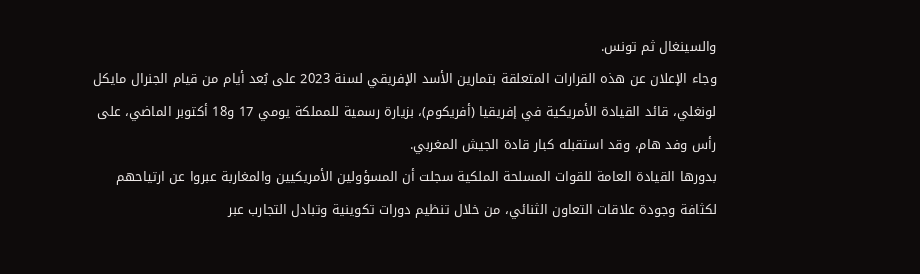والسينغال ثم تونس.
وجاء الإعلان عن هذه القرارات المتعلقة بتمارين الأسد الإفريقي لسنة 2023 على بُعد أيام من قيام الجنرال مايكل لونغلي، قائد القيادة الأمريكية في إفريقيا (أفريكوم)، بزيارة رسمية للمملكة يومي 17 و18 أكتوبر الماضي، على رأس وفد هام، وقد استقبله كبار قادة الجيش المغربي.
بدورها القيادة العامة للقوات المسلحة الملكية سجلت أن المسؤولين الأمريكيين والمغاربة عبروا عن ارتياحهم لكثافة وجودة علاقات التعاون الثنائي، من خلال تنظيم دورات تكوينية وتبادل التجارب عبر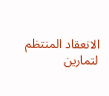الانعقاد المنتظم لتمارين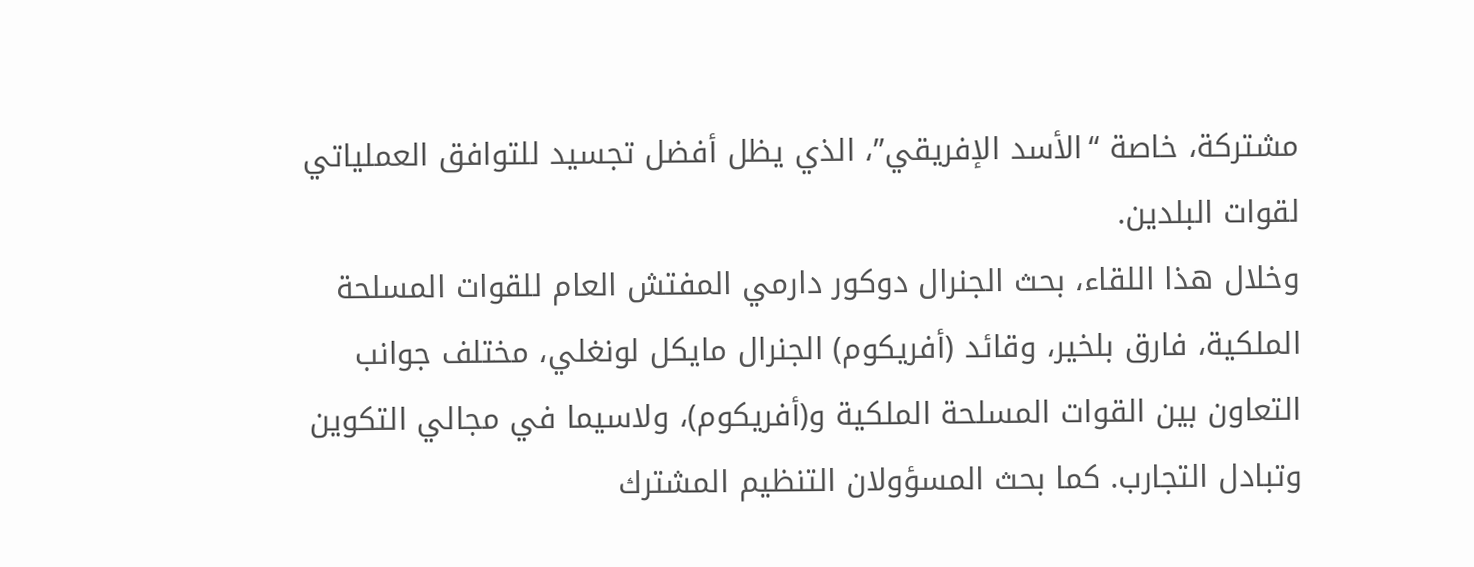مشتركة، خاصة “الأسد الإفريقي”، الذي يظل أفضل تجسيد للتوافق العملياتي لقوات البلدين.
وخلال هذا اللقاء، بحث الجنرال دوكور دارمي المفتش العام للقوات المسلحة الملكية، فارق بلخير، وقائد (أفريكوم) الجنرال مايكل لونغلي، مختلف جوانب التعاون بين القوات المسلحة الملكية و(أفريكوم)، ولاسيما في مجالي التكوين وتبادل التجارب. كما بحث المسؤولان التنظيم المشترك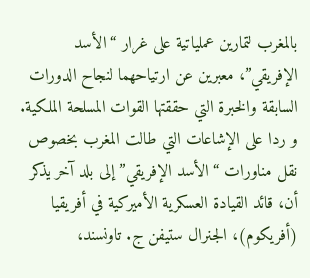بالمغرب لتمارين عملياتية على غرار “الأسد الإفريقي”، معبرين عن ارتياحهما لنجاح الدورات السابقة والخبرة التي حققتها القوات المسلحة الملكية.
و ردا على الإشاعات التي طالت المغرب بخصوص نقل مناورات “الأسد الإفريقي” إلى بلد آخر يذكر أن، قائد القيادة العسكرية الأميركية في أفريقيا (أفريكوم)، الجنرال ستيفن ج. تاونسند،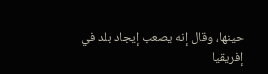حينها، وقال إنه يصعب إيجاد بلد في إفريقيا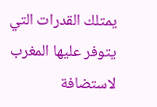يمتلك القدرات التي يتوفر عليها المغرب لاستضافة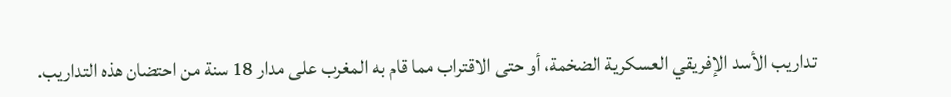تداريب الأسد الإفريقي العسكرية الضخمة، أو حتى الاقتراب مما قام به المغرب على مدار 18 سنة من احتضان هذه التداريب.